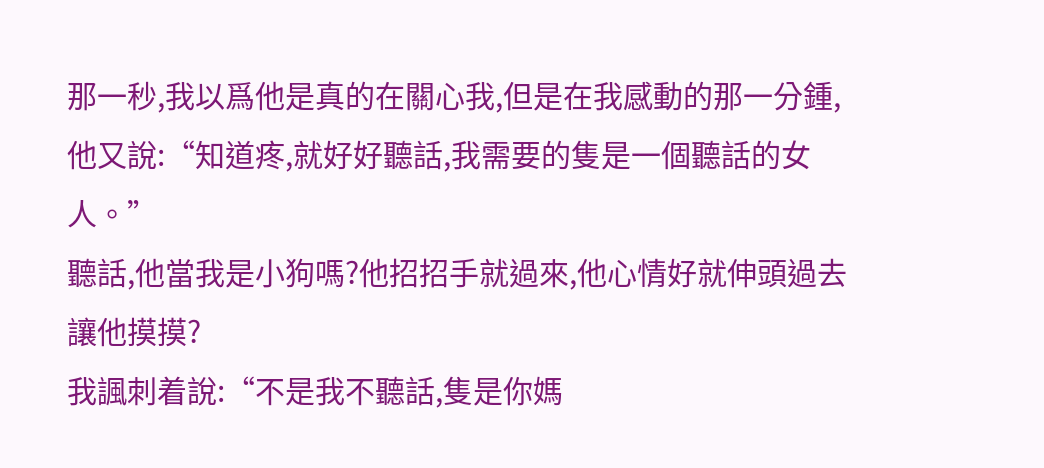那一秒,我以爲他是真的在關心我,但是在我感動的那一分鍾,他又說:“知道疼,就好好聽話,我需要的隻是一個聽話的女人。”
聽話,他當我是小狗嗎?他招招手就過來,他心情好就伸頭過去讓他摸摸?
我諷刺着說:“不是我不聽話,隻是你媽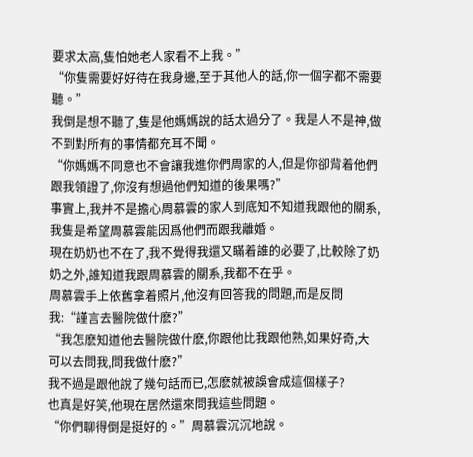要求太高,隻怕她老人家看不上我。”
“你隻需要好好待在我身邊,至于其他人的話,你一個字都不需要聽。”
我倒是想不聽了,隻是他媽媽說的話太過分了。我是人不是神,做不到對所有的事情都充耳不聞。
“你媽媽不同意也不會讓我進你們周家的人,但是你卻背着他們跟我領證了,你沒有想過他們知道的後果嗎?”
事實上,我并不是擔心周慕雲的家人到底知不知道我跟他的關系,我隻是希望周慕雲能因爲他們而跟我離婚。
現在奶奶也不在了,我不覺得我還又瞞着誰的必要了,比較除了奶奶之外,誰知道我跟周慕雲的關系,我都不在乎。
周慕雲手上依舊拿着照片,他沒有回答我的問題,而是反問我:“謹言去醫院做什麽?”
“我怎麽知道他去醫院做什麽,你跟他比我跟他熟,如果好奇,大可以去問我,問我做什麽?”
我不過是跟他說了幾句話而已,怎麽就被誤會成這個樣子?
也真是好笑,他現在居然還來問我這些問題。
“你們聊得倒是挺好的。”周慕雲沉沉地說。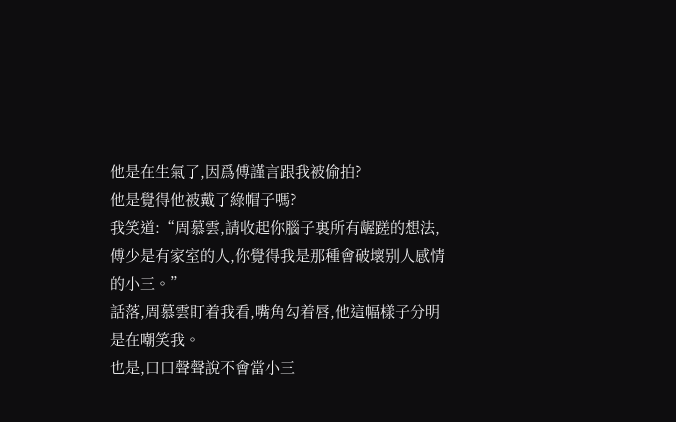他是在生氣了,因爲傅謹言跟我被偷拍?
他是覺得他被戴了綠帽子嗎?
我笑道:“周慕雲,請收起你腦子裏所有龌蹉的想法,傅少是有家室的人,你覺得我是那種會破壞别人感情的小三。”
話落,周慕雲盯着我看,嘴角勾着唇,他這幅樣子分明是在嘲笑我。
也是,口口聲聲說不會當小三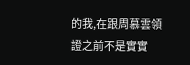的我,在跟周慕雲領證之前不是實實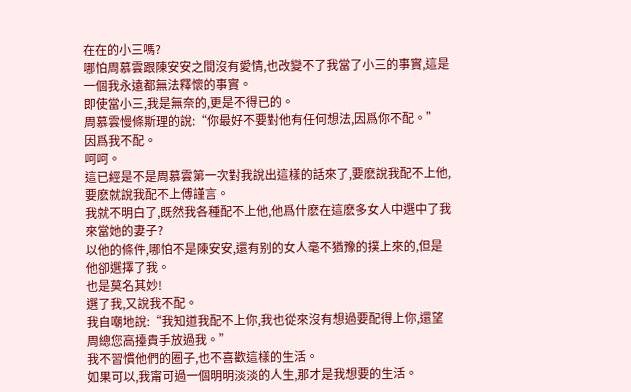在在的小三嗎?
哪怕周慕雲跟陳安安之間沒有愛情,也改變不了我當了小三的事實,這是一個我永遠都無法釋懷的事實。
即使當小三,我是無奈的,更是不得已的。
周慕雲慢條斯理的說:“你最好不要對他有任何想法,因爲你不配。”
因爲我不配。
呵呵。
這已經是不是周慕雲第一次對我說出這樣的話來了,要麽說我配不上他,要麽就說我配不上傅謹言。
我就不明白了,既然我各種配不上他,他爲什麽在這麽多女人中選中了我來當她的妻子?
以他的條件,哪怕不是陳安安,還有别的女人毫不猶豫的撲上來的,但是他卻選擇了我。
也是莫名其妙!
選了我,又說我不配。
我自嘲地說:“我知道我配不上你,我也從來沒有想過要配得上你,還望周總您高擡貴手放過我。”
我不習慣他們的圈子,也不喜歡這樣的生活。
如果可以,我甯可過一個明明淡淡的人生,那才是我想要的生活。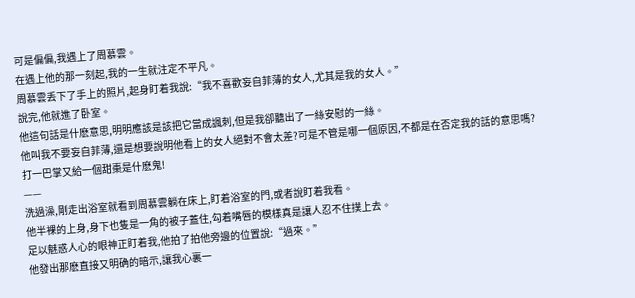可是偏偏,我遇上了周慕雲。
在遇上他的那一刻起,我的一生就注定不平凡。
周慕雲丢下了手上的照片,起身盯着我說:“我不喜歡妄自菲薄的女人,尤其是我的女人。”
說完,他就進了卧室。
他這句話是什麽意思,明明應該是該把它當成諷刺,但是我卻聽出了一絲安慰的一絲。
他叫我不要妄自菲薄,還是想要說明他看上的女人絕對不會太差?可是不管是哪一個原因,不都是在否定我的話的意思嗎?
打一巴掌又給一個甜棗是什麽鬼!
——
洗過澡,剛走出浴室就看到周慕雲躺在床上,盯着浴室的門,或者說盯着我看。
他半裸的上身,身下也隻是一角的被子蓋住,勾着嘴唇的模樣真是讓人忍不住撲上去。
足以魅惑人心的眼神正盯着我,他拍了拍他旁邊的位置說:“過來。”
他發出那麽直接又明确的暗示,讓我心裏一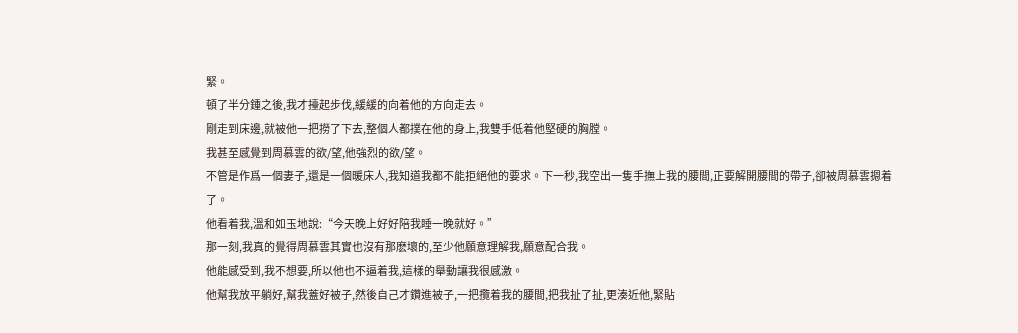緊。
頓了半分鍾之後,我才擡起步伐,緩緩的向着他的方向走去。
剛走到床邊,就被他一把撈了下去,整個人都撲在他的身上,我雙手低着他堅硬的胸膛。
我甚至感覺到周慕雲的欲/望,他強烈的欲/望。
不管是作爲一個妻子,還是一個暖床人,我知道我都不能拒絕他的要求。下一秒,我空出一隻手撫上我的腰間,正要解開腰間的帶子,卻被周慕雲摁着了。
他看着我,溫和如玉地說:“今天晚上好好陪我睡一晚就好。”
那一刻,我真的覺得周慕雲其實也沒有那麽壞的,至少他願意理解我,願意配合我。
他能感受到,我不想要,所以他也不逼着我,這樣的舉動讓我很感激。
他幫我放平躺好,幫我蓋好被子,然後自己才鑽進被子,一把攬着我的腰間,把我扯了扯,更湊近他,緊貼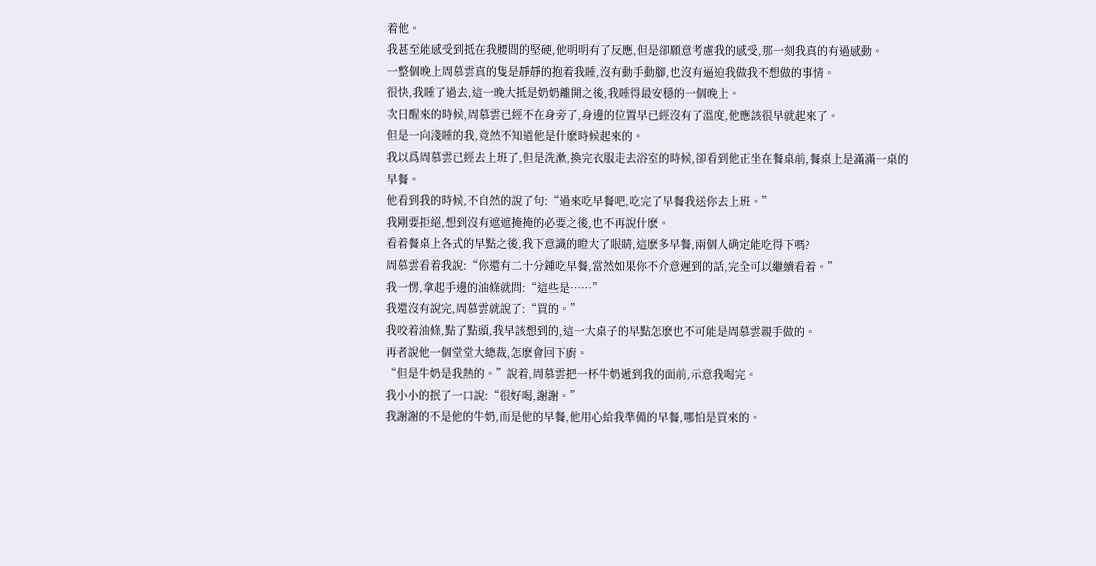着他。
我甚至能感受到抵在我腰間的堅硬,他明明有了反應,但是卻願意考慮我的感受,那一刻我真的有過感動。
一整個晚上周慕雲真的隻是靜靜的抱着我睡,沒有動手動腳,也沒有逼迫我做我不想做的事情。
很快,我睡了過去,這一晚大抵是奶奶離開之後,我睡得最安穩的一個晚上。
次日醒來的時候,周慕雲已經不在身旁了,身邊的位置早已經沒有了溫度,他應該很早就起來了。
但是一向淺睡的我,竟然不知道他是什麽時候起來的。
我以爲周慕雲已經去上班了,但是洗漱,換完衣服走去浴室的時候,卻看到他正坐在餐桌前,餐桌上是滿滿一桌的早餐。
他看到我的時候,不自然的說了句:“過來吃早餐吧,吃完了早餐我送你去上班。”
我剛要拒絕,想到沒有遮遮掩掩的必要之後,也不再說什麽。
看着餐桌上各式的早點之後,我下意識的瞪大了眼睛,這麽多早餐,兩個人确定能吃得下嗎?
周慕雲看着我說:“你還有二十分鍾吃早餐,當然如果你不介意遲到的話,完全可以繼續看着。”
我一愣,拿起手邊的油條就問:“這些是……”
我還沒有說完,周慕雲就說了:“買的。”
我咬着油條,點了點頭,我早該想到的,這一大桌子的早點怎麽也不可能是周慕雲親手做的。
再者說他一個堂堂大總裁,怎麽會回下廚。
“但是牛奶是我熱的。”說着,周慕雲把一杯牛奶遞到我的面前,示意我喝完。
我小小的抿了一口說:“很好喝,謝謝。”
我謝謝的不是他的牛奶,而是他的早餐,他用心給我準備的早餐,哪怕是買來的。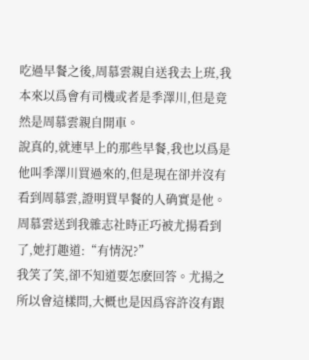吃過早餐之後,周慕雲親自送我去上班,我本來以爲會有司機或者是季澤川,但是竟然是周慕雲親自開車。
說真的,就連早上的那些早餐,我也以爲是他叫季澤川買過來的,但是現在卻并沒有看到周慕雲,證明買早餐的人确實是他。
周慕雲送到我雜志社時正巧被尤揚看到了,她打趣道:“有情況?”
我笑了笑,卻不知道要怎麽回答。尤揚之所以會這樣問,大概也是因爲容許沒有跟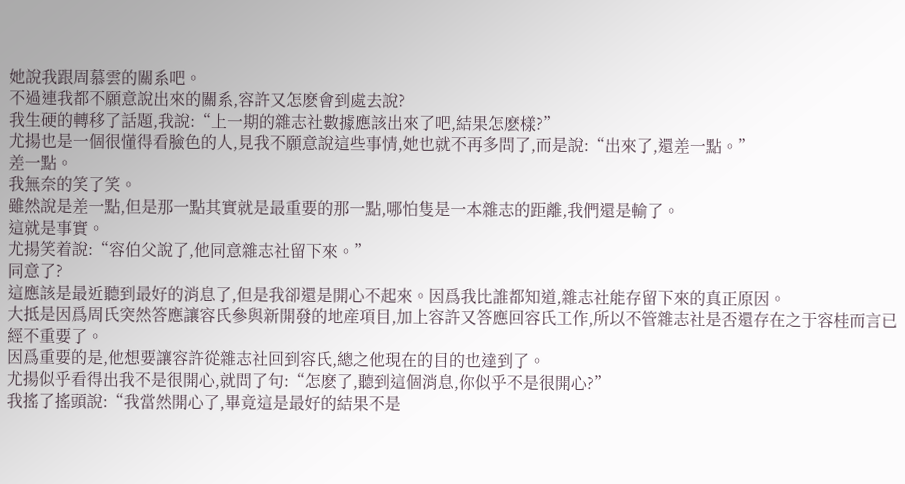她說我跟周慕雲的關系吧。
不過連我都不願意說出來的關系,容許又怎麽會到處去說?
我生硬的轉移了話題,我說:“上一期的雜志社數據應該出來了吧,結果怎麽樣?”
尤揚也是一個很懂得看臉色的人,見我不願意說這些事情,她也就不再多問了,而是說:“出來了,還差一點。”
差一點。
我無奈的笑了笑。
雖然說是差一點,但是那一點其實就是最重要的那一點,哪怕隻是一本雜志的距離,我們還是輸了。
這就是事實。
尤揚笑着說:“容伯父說了,他同意雜志社留下來。”
同意了?
這應該是最近聽到最好的消息了,但是我卻還是開心不起來。因爲我比誰都知道,雜志社能存留下來的真正原因。
大抵是因爲周氏突然答應讓容氏參與新開發的地産項目,加上容許又答應回容氏工作,所以不管雜志社是否還存在之于容桂而言已經不重要了。
因爲重要的是,他想要讓容許從雜志社回到容氏,總之他現在的目的也達到了。
尤揚似乎看得出我不是很開心,就問了句:“怎麽了,聽到這個消息,你似乎不是很開心?”
我搖了搖頭說:“我當然開心了,畢竟這是最好的結果不是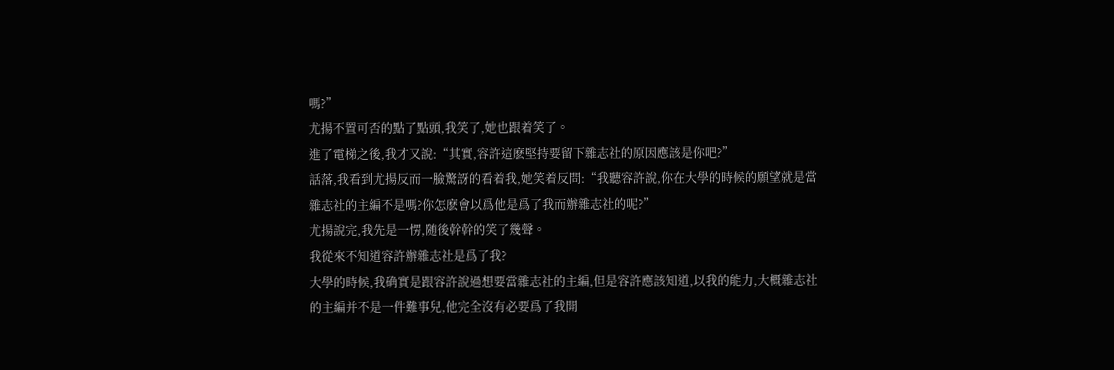嗎?”
尤揚不置可否的點了點頭,我笑了,她也跟着笑了。
進了電梯之後,我才又說:“其實,容許這麽堅持要留下雜志社的原因應該是你吧?”
話落,我看到尤揚反而一臉驚訝的看着我,她笑着反問:“我聽容許說,你在大學的時候的願望就是當雜志社的主編不是嗎?你怎麽會以爲他是爲了我而辦雜志社的呢?”
尤揚說完,我先是一愣,随後幹幹的笑了幾聲。
我從來不知道容許辦雜志社是爲了我?
大學的時候,我确實是跟容許說過想要當雜志社的主編,但是容許應該知道,以我的能力,大概雜志社的主編并不是一件難事兒,他完全沒有必要爲了我開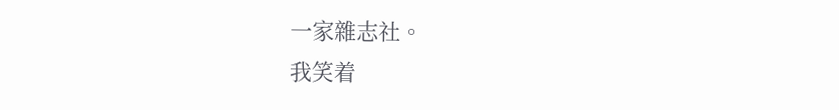一家雜志社。
我笑着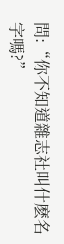問:“你不知道雜志社叫什麽名字嗎?”